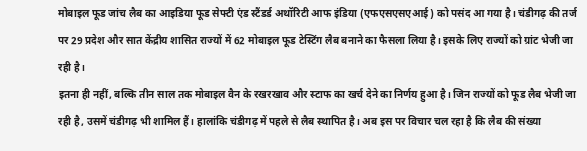मोबाइल फूड जांच लैब का आइडिया फूड सेफ्टी एंड स्टैंडर्ड अथॉरिटी आफ इंडिया (एफएसएसएआई) को पसंद आ गया है। चंडीगढ़ की तर्ज पर 29 प्रदेश और सात केंद्रीय शासित राज्यों में 62 मोबाइल फूड टेस्टिंग लैब बनाने का फैसला लिया है। इसके लिए राज्यों को ग्रांट भेजी जा रही है।
इतना ही नहीं, बल्कि तीन साल तक मोबाइल वैन के रखरखाव और स्टाफ का खर्च देने का निर्णय हुआ है। जिन राज्यों को फूड लैब भेजी जा रही है, उसमें चंडीगढ़ भी शामिल हैं। हालांकि चंडीगढ़ में पहले से लैब स्थापित है। अब इस पर विचार चल रहा है कि लैब की संख्या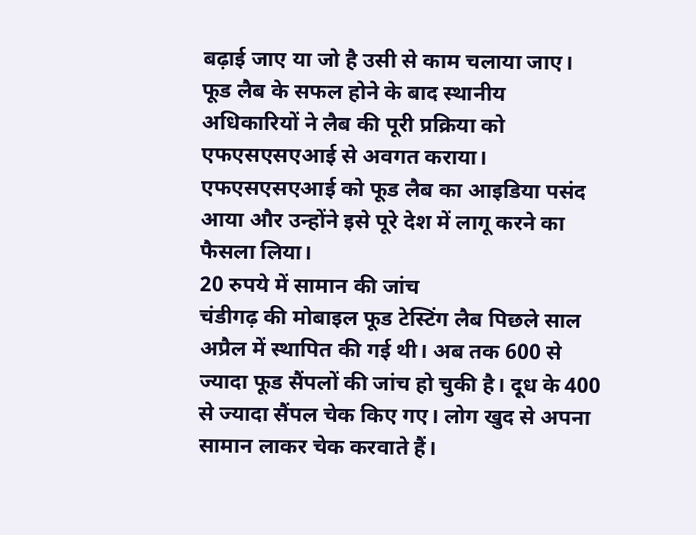बढ़ाई जाए या जो है उसी से काम चलाया जाए। फूड लैब के सफल होने के बाद स्थानीय अधिकारियों ने लैब की पूरी प्रक्रिया को एफएसएसएआई से अवगत कराया। एफएसएसएआई को फूड लैब का आइडिया पसंद आया और उन्होंने इसे पूरे देश में लागू करने का फैसला लिया।
20 रुपये में सामान की जांच
चंडीगढ़ की मोबाइल फूड टेस्टिंग लैब पिछले साल अप्रैल में स्थापित की गई थी। अब तक 600 से ज्यादा फूड सैंपलों की जांच हो चुकी है। दूध के 400 से ज्यादा सैंपल चेक किए गए। लोग खुद से अपना सामान लाकर चेक करवाते हैं।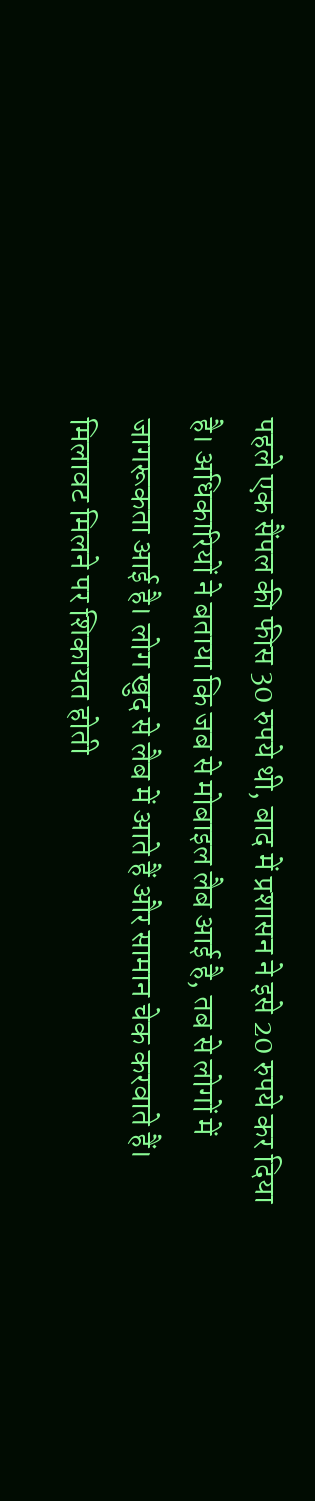पहले एक सैंपल की फीस 30 रुपये थी, बाद में प्रशासन ने इसे 20 रुपये कर दिया है। अधिकारियों ने बताया कि जब से मोबाइल लैब आई है, तब से लोगों में जागरूकता आई है। लोग खुद से लैब में आते हैं और सामान चेक करवाते हैं। मिलावट मिलने पर शिकायत होती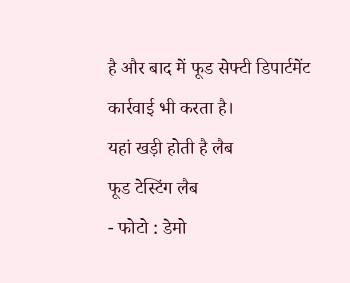है और बाद में फूड सेफ्टी डिपार्टमेंट कार्रवाई भी करता है।
यहां खड़ी होती है लैब
फूड टेस्टिंग लैब
- फोटो : डेमो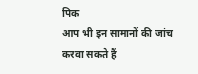पिक
आप भी इन सामानों की जांच करवा सकते हैं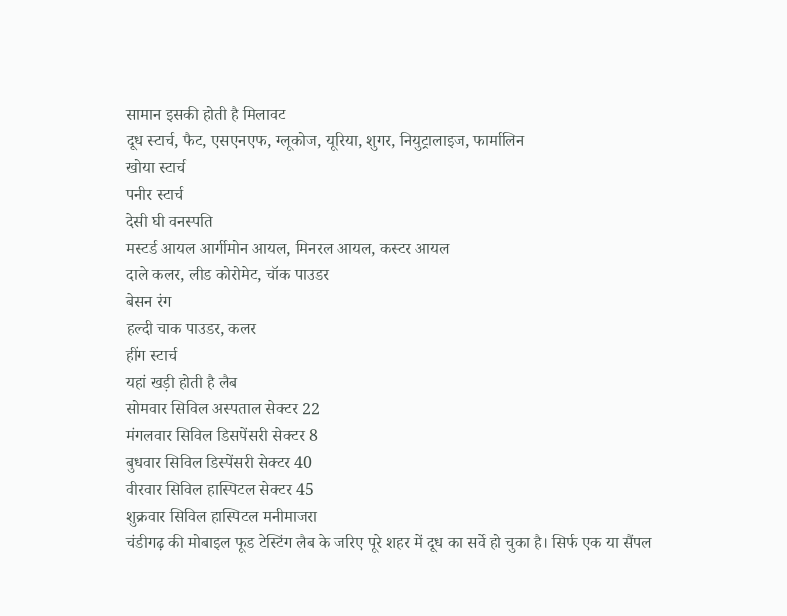सामान इसकी होती है मिलावट
दूध स्टार्च, फैट, एसएनएफ, ग्लूकोज, यूरिया, शुगर, नियुट्रालाइज, फार्मालिन
खोया स्टार्च
पनीर स्टार्च
देसी घी वनस्पति
मस्टर्ड आयल आर्गीमोन आयल, मिनरल आयल, कस्टर आयल
दाले कलर, लीड कोरोमेट, चॉक पाउडर
बेसन रंग
हल्दी चाक पाउडर, कलर
हींग स्टार्च
यहां खड़ी होती है लैब
सोमवार सिविल अस्पताल सेक्टर 22
मंगलवार सिविल डिसपेंसरी सेक्टर 8
बुधवार सिविल डिस्पेंसरी सेक्टर 40
वीरवार सिविल हास्पिटल सेक्टर 45
शुक्रवार सिविल हास्पिटल मनीमाजरा
चंडीगढ़ की मोबाइल फूड टेस्टिंग लैब के जरिए पूरे शहर में दूध का सर्वे हो चुका है। सिर्फ एक या सैंपल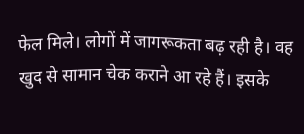फेल मिले। लोगों में जागरूकता बढ़ रही है। वह खुद से सामान चेक कराने आ रहे हैं। इसके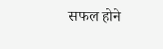सफल होने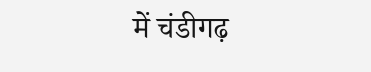में चंडीगढ़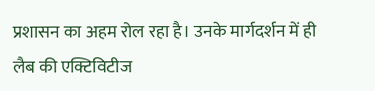प्रशासन का अहम रोल रहा है। उनके मार्गदर्शन में ही लैब की एक्टिविटीज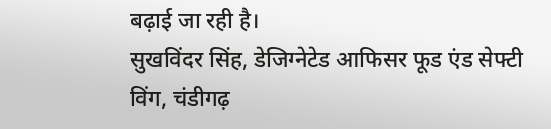बढ़ाई जा रही है।
सुखविंदर सिंह, डेजिग्नेटेड आफिसर फूड एंड सेफ्टी विंग, चंडीगढ़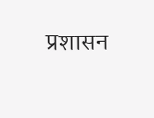प्रशासन